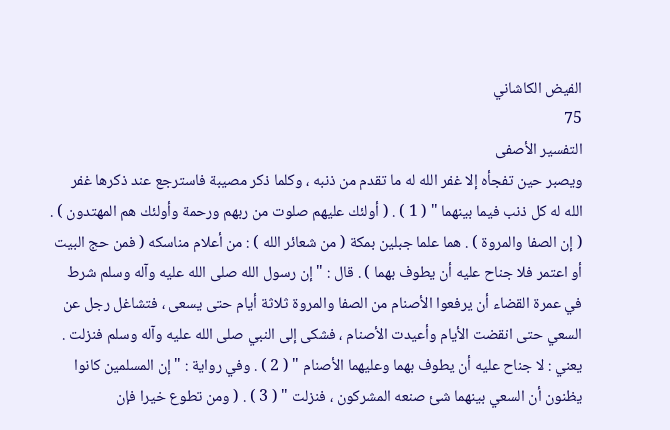الفيض الكاشاني
75
التفسير الأصفى
ويصبر حين تفجأه إلا غفر الله له ما تقدم من ذنبه ، وكلما ذكر مصيبة فاسترجع عند ذكرها غفر الله له كل ذنب فيما بينهما " ( 1 ) . ( أولئك عليهم صلوت من ربهم ورحمة وأولئك هم المهتدون ) . ( إن الصفا والمروة ) . هما علما جبلين بمكة ( من شعائر الله ) : من أعلام مناسكه ( فمن حج البيت أو اعتمر فلا جناح عليه أن يطوف بهما ) . قال : " إن رسول الله صلى الله عليه وآله وسلم شرط في عمرة القضاء أن يرفعوا الأصنام من الصفا والمروة ثلاثة أيام حتى يسعى ، فتشاغل رجل عن السعي حتى انقضت الأيام وأعيدت الأصنام ، فشكى إلى النبي صلى الله عليه وآله وسلم فنزلت . يعني : لا جناح عليه أن يطوف بهما وعليهما الأصنام " ( 2 ) . وفي رواية : " إن المسلمين كانوا يظنون أن السعي بينهما شئ صنعه المشركون ، فنزلت " ( 3 ) . ( ومن تطوع خيرا فإن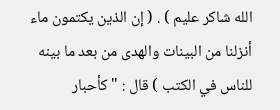الله شاكر عليم ) . ( إن الذين يكتمون ماء أنزلنا من البينات والهدى من بعد ما بينه للناس في الكتب ) قال : " كأحبار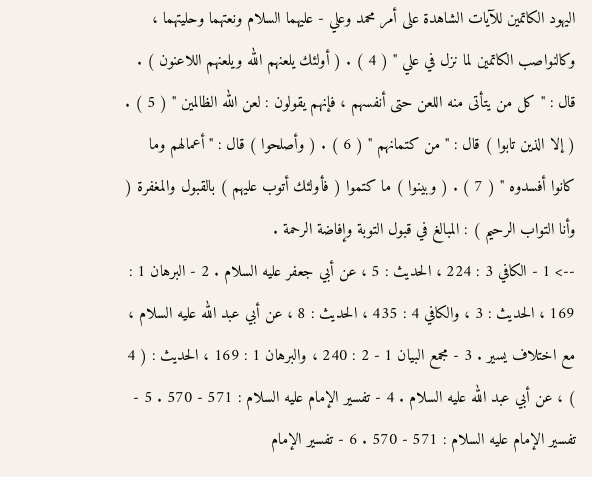اليهود الكاتمين للآيات الشاهدة على أمر محمد وعلي - عليهما السلام ونعتهما وحليتهما ، وكالنواصب الكاتمين لما نزل في علي " ( 4 ) . ( أولئك يلعنهم الله ويلعنهم اللاعنون ) . قال : " كل من يتأتى منه اللعن حتى أنفسهم ، فإنهم يقولون : لعن الله الظالمين " ( 5 ) . ( إلا الذين تابوا ) قال : " من كتمانهم " ( 6 ) . ( وأصلحوا ) قال : " أعمالهم وما كانوا أفسدوه " ( 7 ) . ( وبينوا ) ما كتموا ( فأولئك أتوب عليهم ) بالقبول والمغفرة ( وأنا التواب الرحيم ) : المبالغ في قبول التوبة وإفاضة الرحمة .
--> 1 - الكافي 3 : 224 ، الحديث : 5 ، عن أبي جعفر عليه السلام . 2 - البرهان 1 : 169 ، الحديث : 3 ، والكافي 4 : 435 ، الحديث : 8 ، عن أبي عبد الله عليه السلام ، مع اختلاف يسير . 3 - مجمع البيان 1 - 2 : 240 ، والبرهان 1 : 169 ، الحديث : ( 4 ) ، عن أبي عبد الله عليه السلام . 4 - تفسير الإمام عليه السلام : 571 - 570 . 5 - تفسير الإمام عليه السلام : 571 - 570 . 6 - تفسير الإمام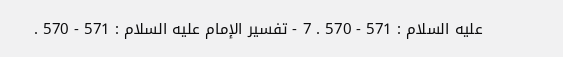عليه السلام : 571 - 570 . 7 - تفسير الإمام عليه السلام : 571 - 570 .